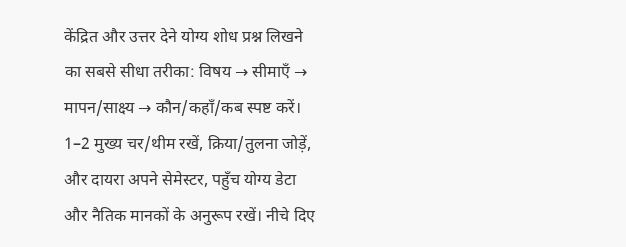केंद्रित और उत्तर देने योग्य शोध प्रश्न लिखने का सबसे सीधा तरीका: विषय → सीमाएँ → मापन/साक्ष्य → कौन/कहाँ/कब स्पष्ट करें। 1–2 मुख्य चर/थीम रखें, क्रिया/तुलना जोड़ें, और दायरा अपने सेमेस्टर, पहुँच योग्य डेटा और नैतिक मानकों के अनुरूप रखें। नीचे दिए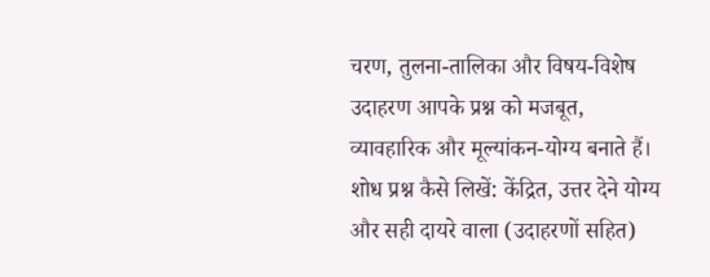चरण, तुलना-तालिका और विषय-विशेष उदाहरण आपके प्रश्न को मजबूत, व्यावहारिक और मूल्यांकन-योग्य बनाते हैं।
शोध प्रश्न कैसे लिखें: केंद्रित, उत्तर देने योग्य और सही दायरे वाला (उदाहरणों सहित)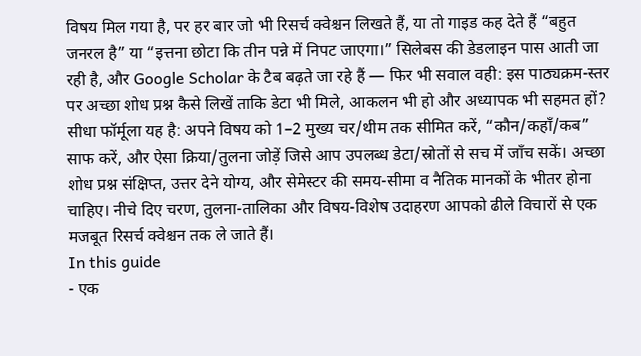विषय मिल गया है, पर हर बार जो भी रिसर्च क्वेश्चन लिखते हैं, या तो गाइड कह देते हैं “बहुत जनरल है” या “इत्तना छोटा कि तीन पन्ने में निपट जाएगा।” सिलेबस की डेडलाइन पास आती जा रही है, और Google Scholar के टैब बढ़ते जा रहे हैं — फिर भी सवाल वही: इस पाठ्यक्रम-स्तर पर अच्छा शोध प्रश्न कैसे लिखें ताकि डेटा भी मिले, आकलन भी हो और अध्यापक भी सहमत हों?
सीधा फॉर्मूला यह है: अपने विषय को 1–2 मुख्य चर/थीम तक सीमित करें, “कौन/कहाँ/कब” साफ करें, और ऐसा क्रिया/तुलना जोड़ें जिसे आप उपलब्ध डेटा/स्रोतों से सच में जाँच सकें। अच्छा शोध प्रश्न संक्षिप्त, उत्तर देने योग्य, और सेमेस्टर की समय-सीमा व नैतिक मानकों के भीतर होना चाहिए। नीचे दिए चरण, तुलना-तालिका और विषय-विशेष उदाहरण आपको ढीले विचारों से एक मजबूत रिसर्च क्वेश्चन तक ले जाते हैं।
In this guide
- एक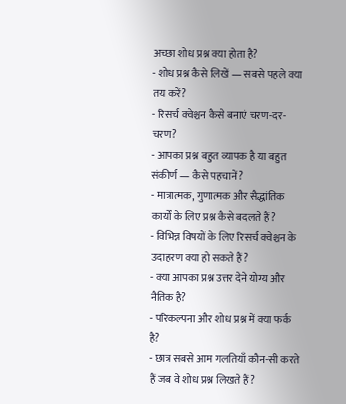अच्छा शोध प्रश्न क्या होता है?
- शोध प्रश्न कैसे लिखें — सबसे पहले क्या तय करें?
- रिसर्च क्वेश्चन कैसे बनाएं चरण-दर-चरण?
- आपका प्रश्न बहुत व्यापक है या बहुत संकीर्ण — कैसे पहचानें?
- मात्रात्मक, गुणात्मक और सैद्धांतिक कार्यों के लिए प्रश्न कैसे बदलते हैं?
- विभिन्न विषयों के लिए रिसर्च क्वेश्चन के उदाहरण क्या हो सकते हैं?
- क्या आपका प्रश्न उत्तर देने योग्य और नैतिक है?
- परिकल्पना और शोध प्रश्न में क्या फर्क है?
- छात्र सबसे आम गलतियाँ कौन-सी करते हैं जब वे शोध प्रश्न लिखते हैं?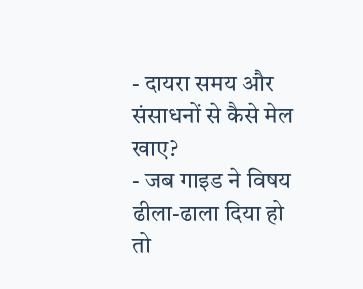- दायरा समय और संसाधनों से कैसे मेल खाए?
- जब गाइड ने विषय ढीला-ढाला दिया हो तो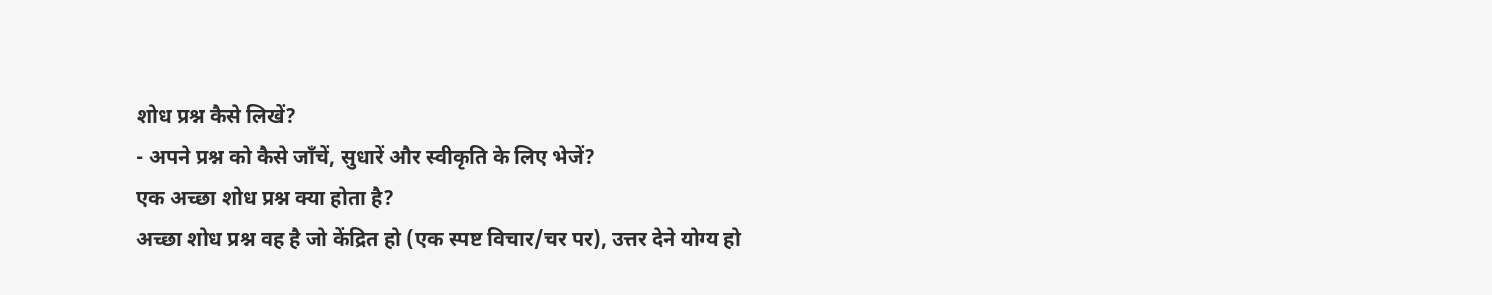शोध प्रश्न कैसे लिखें?
- अपने प्रश्न को कैसे जाँचें, सुधारें और स्वीकृति के लिए भेजें?
एक अच्छा शोध प्रश्न क्या होता है?
अच्छा शोध प्रश्न वह है जो केंद्रित हो (एक स्पष्ट विचार/चर पर), उत्तर देने योग्य हो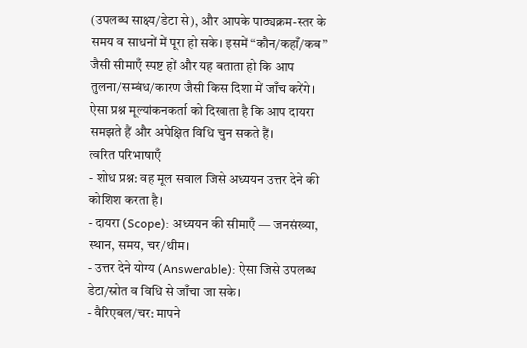(उपलब्ध साक्ष्य/डेटा से), और आपके पाठ्यक्रम-स्तर के समय व साधनों में पूरा हो सके। इसमें “कौन/कहाँ/कब” जैसी सीमाएँ स्पष्ट हों और यह बताता हो कि आप तुलना/सम्बंध/कारण जैसी किस दिशा में जाँच करेंगे। ऐसा प्रश्न मूल्यांकनकर्ता को दिखाता है कि आप दायरा समझते हैं और अपेक्षित विधि चुन सकते हैं।
त्वरित परिभाषाएँ
- शोध प्रश्न: वह मूल सवाल जिसे अध्ययन उत्तर देने की कोशिश करता है।
- दायरा (Scope): अध्ययन की सीमाएँ — जनसंख्या, स्थान, समय, चर/थीम।
- उत्तर देने योग्य (Answerable): ऐसा जिसे उपलब्ध डेटा/स्रोत व विधि से जाँचा जा सके।
- वैरिएबल/चर: मापने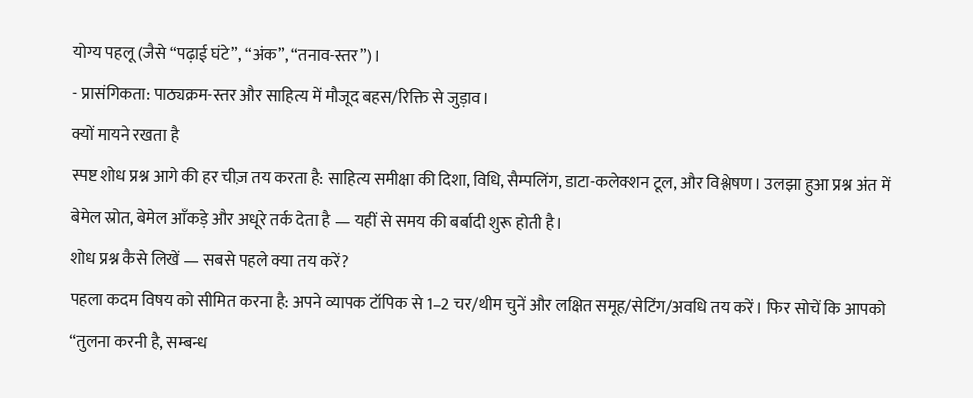योग्य पहलू (जैसे “पढ़ाई घंटे”, “अंक”, “तनाव-स्तर”)।
- प्रासंगिकता: पाठ्यक्रम-स्तर और साहित्य में मौजूद बहस/रिक्ति से जुड़ाव।
क्यों मायने रखता है
स्पष्ट शोध प्रश्न आगे की हर चीज़ तय करता है: साहित्य समीक्षा की दिशा, विधि, सैम्पलिंग, डाटा-कलेक्शन टूल, और विश्लेषण। उलझा हुआ प्रश्न अंत में बेमेल स्रोत, बेमेल आँकड़े और अधूरे तर्क देता है — यहीं से समय की बर्बादी शुरू होती है।
शोध प्रश्न कैसे लिखें — सबसे पहले क्या तय करें?
पहला कदम विषय को सीमित करना है: अपने व्यापक टॉपिक से 1–2 चर/थीम चुनें और लक्षित समूह/सेटिंग/अवधि तय करें। फिर सोचें कि आपको “तुलना करनी है, सम्बन्ध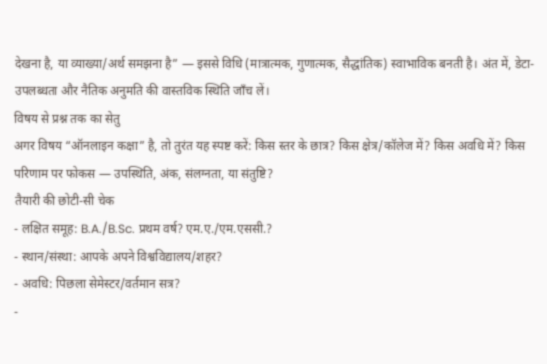देखना है, या व्याख्या/अर्थ समझना है” — इससे विधि (मात्रात्मक, गुणात्मक, सैद्धांतिक) स्वाभाविक बनती है। अंत में, डेटा-उपलब्धता और नैतिक अनुमति की वास्तविक स्थिति जाँच लें।
विषय से प्रश्न तक का सेतु
अगर विषय “ऑनलाइन कक्षा” है, तो तुरंत यह स्पष्ट करें: किस स्तर के छात्र? किस क्षेत्र/कॉलेज में? किस अवधि में? किस परिणाम पर फोकस — उपस्थिति, अंक, संलग्नता, या संतुष्टि?
तैयारी की छोटी-सी चेक
- लक्षित समूह: B.A./B.Sc. प्रथम वर्ष? एम.ए./एम.एससी.?
- स्थान/संस्था: आपके अपने विश्वविद्यालय/शहर?
- अवधि: पिछला सेमेस्टर/वर्तमान सत्र?
-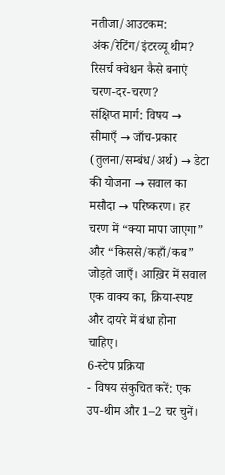नतीजा/आउटकम: अंक/रेटिंग/इंटरव्यू थीम?
रिसर्च क्वेश्चन कैसे बनाएं चरण-दर-चरण?
संक्षिप्त मार्ग: विषय → सीमाएँ → जाँच-प्रकार (तुलना/सम्बंध/अर्थ) → डेटा की योजना → सवाल का मसौदा → परिष्करण। हर चरण में “क्या मापा जाएगा” और “किससे/कहाँ/कब” जोड़ते जाएँ। आख़िर में सवाल एक वाक्य का, क्रिया-स्पष्ट और दायरे में बंधा होना चाहिए।
6-स्टेप प्रक्रिया
- विषय संकुचित करें: एक उप-थीम और 1–2 चर चुनें।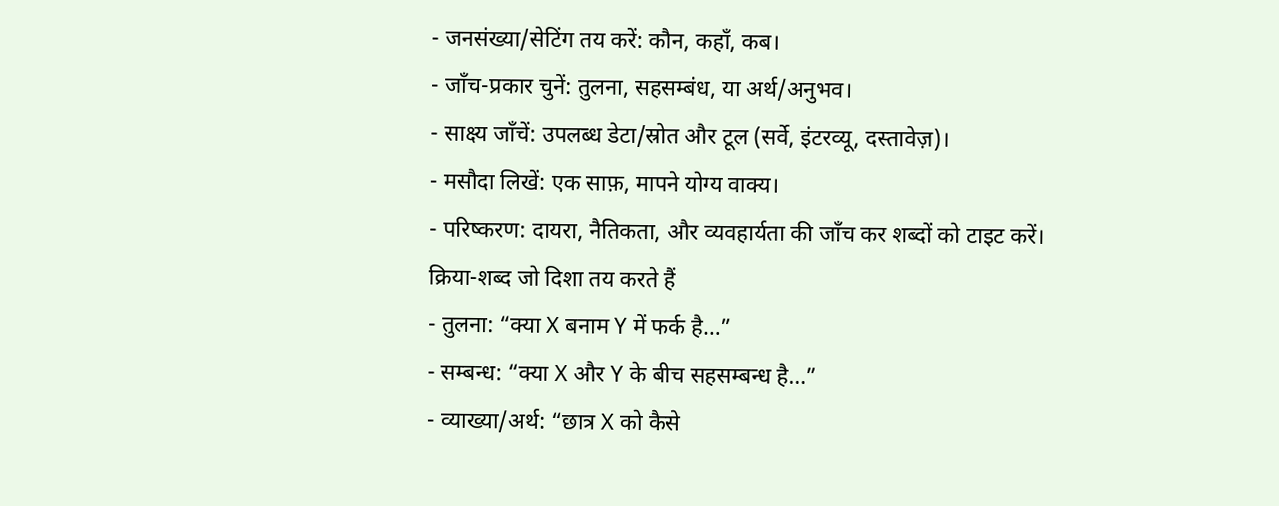- जनसंख्या/सेटिंग तय करें: कौन, कहाँ, कब।
- जाँच-प्रकार चुनें: तुलना, सहसम्बंध, या अर्थ/अनुभव।
- साक्ष्य जाँचें: उपलब्ध डेटा/स्रोत और टूल (सर्वे, इंटरव्यू, दस्तावेज़)।
- मसौदा लिखें: एक साफ़, मापने योग्य वाक्य।
- परिष्करण: दायरा, नैतिकता, और व्यवहार्यता की जाँच कर शब्दों को टाइट करें।
क्रिया-शब्द जो दिशा तय करते हैं
- तुलना: “क्या X बनाम Y में फर्क है…”
- सम्बन्ध: “क्या X और Y के बीच सहसम्बन्ध है…”
- व्याख्या/अर्थ: “छात्र X को कैसे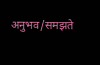अनुभव/समझते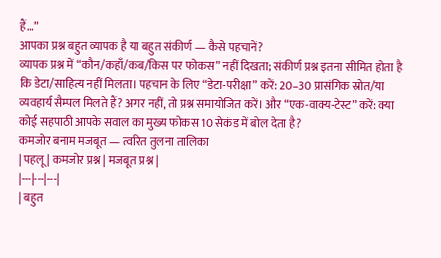हैं…”
आपका प्रश्न बहुत व्यापक है या बहुत संकीर्ण — कैसे पहचानें?
व्यापक प्रश्न में “कौन/कहाँ/कब/किस पर फोकस” नहीं दिखता; संकीर्ण प्रश्न इतना सीमित होता है कि डेटा/साहित्य नहीं मिलता। पहचान के लिए “डेटा-परीक्षा” करें: 20–30 प्रासंगिक स्रोत/या व्यवहार्य सैम्पल मिलते हैं? अगर नहीं, तो प्रश्न समायोजित करें। और “एक-वाक्य-टेस्ट” करें: क्या कोई सहपाठी आपके सवाल का मुख्य फोकस 10 सेकंड में बोल देता है?
कमजोर बनाम मजबूत — त्वरित तुलना तालिका
| पहलू | कमजोर प्रश्न | मजबूत प्रश्न |
|---|---|---|
| बहुत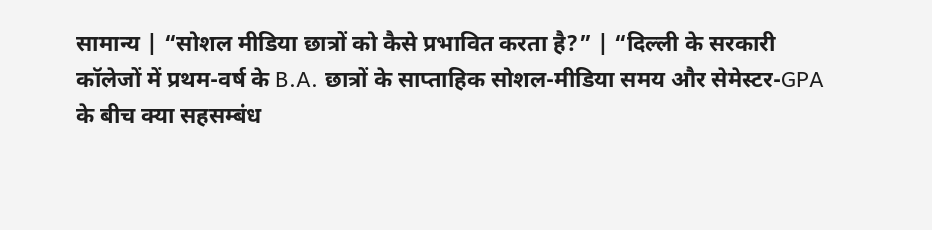सामान्य | “सोशल मीडिया छात्रों को कैसे प्रभावित करता है?” | “दिल्ली के सरकारी कॉलेजों में प्रथम-वर्ष के B.A. छात्रों के साप्ताहिक सोशल-मीडिया समय और सेमेस्टर-GPA के बीच क्या सहसम्बंध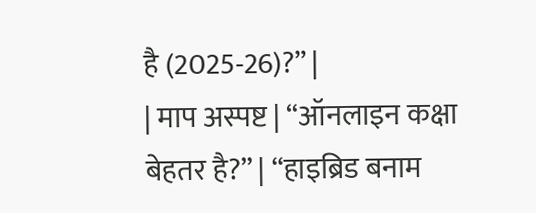है (2025-26)?” |
| माप अस्पष्ट | “ऑनलाइन कक्षा बेहतर है?” | “हाइब्रिड बनाम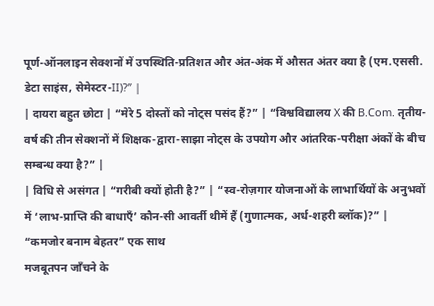पूर्ण-ऑनलाइन सेक्शनों में उपस्थिति-प्रतिशत और अंत-अंक में औसत अंतर क्या है (एम.एससी. डेटा साइंस, सेमेस्टर-II)?” |
| दायरा बहुत छोटा | “मेरे 5 दोस्तों को नोट्स पसंद हैं?” | “विश्वविद्यालय X की B.Com. तृतीय-वर्ष की तीन सेक्शनों में शिक्षक-द्वारा-साझा नोट्स के उपयोग और आंतरिक-परीक्षा अंकों के बीच सम्बन्ध क्या है?” |
| विधि से असंगत | “गरीबी क्यों होती है?” | “स्व-रोज़गार योजनाओं के लाभार्थियों के अनुभवों में ‘लाभ-प्राप्ति की बाधाएँ’ कौन-सी आवर्ती थीमें हैं (गुणात्मक, अर्ध-शहरी ब्लॉक)?” |
“कमजोर बनाम बेहतर” एक साथ
मजबूतपन जाँचने के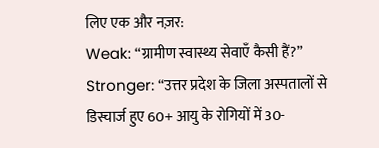लिए एक और नज़र:
Weak: “ग्रामीण स्वास्थ्य सेवाएँ कैसी हैं?”
Stronger: “उत्तर प्रदेश के जिला अस्पतालों से डिस्चार्ज हुए 60+ आयु के रोगियों में 30-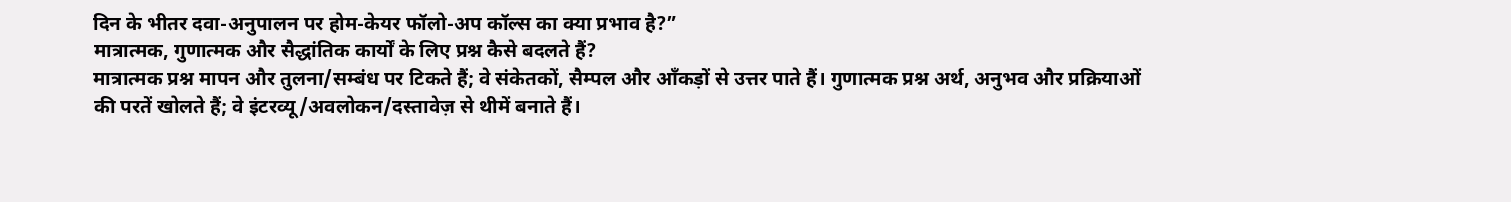दिन के भीतर दवा-अनुपालन पर होम-केयर फॉलो-अप कॉल्स का क्या प्रभाव है?”
मात्रात्मक, गुणात्मक और सैद्धांतिक कार्यों के लिए प्रश्न कैसे बदलते हैं?
मात्रात्मक प्रश्न मापन और तुलना/सम्बंध पर टिकते हैं; वे संकेतकों, सैम्पल और आँकड़ों से उत्तर पाते हैं। गुणात्मक प्रश्न अर्थ, अनुभव और प्रक्रियाओं की परतें खोलते हैं; वे इंटरव्यू/अवलोकन/दस्तावेज़ से थीमें बनाते हैं।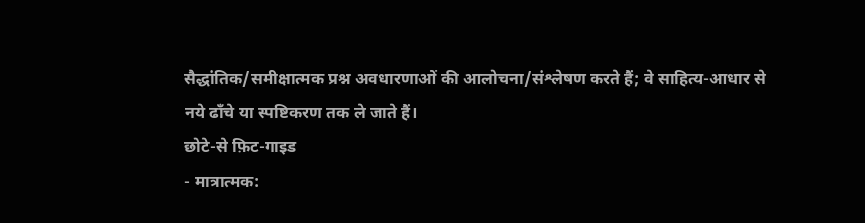सैद्धांतिक/समीक्षात्मक प्रश्न अवधारणाओं की आलोचना/संश्लेषण करते हैं; वे साहित्य-आधार से नये ढाँचे या स्पष्टिकरण तक ले जाते हैं।
छोटे-से फ़िट-गाइड
- मात्रात्मक: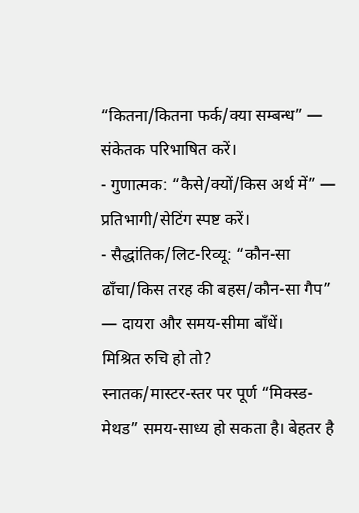“कितना/कितना फर्क/क्या सम्बन्ध” — संकेतक परिभाषित करें।
- गुणात्मक: “कैसे/क्यों/किस अर्थ में” — प्रतिभागी/सेटिंग स्पष्ट करें।
- सैद्धांतिक/लिट-रिव्यू: “कौन-सा ढाँचा/किस तरह की बहस/कौन-सा गैप” — दायरा और समय-सीमा बाँधें।
मिश्रित रुचि हो तो?
स्नातक/मास्टर-स्तर पर पूर्ण “मिक्स्ड-मेथड” समय-साध्य हो सकता है। बेहतर है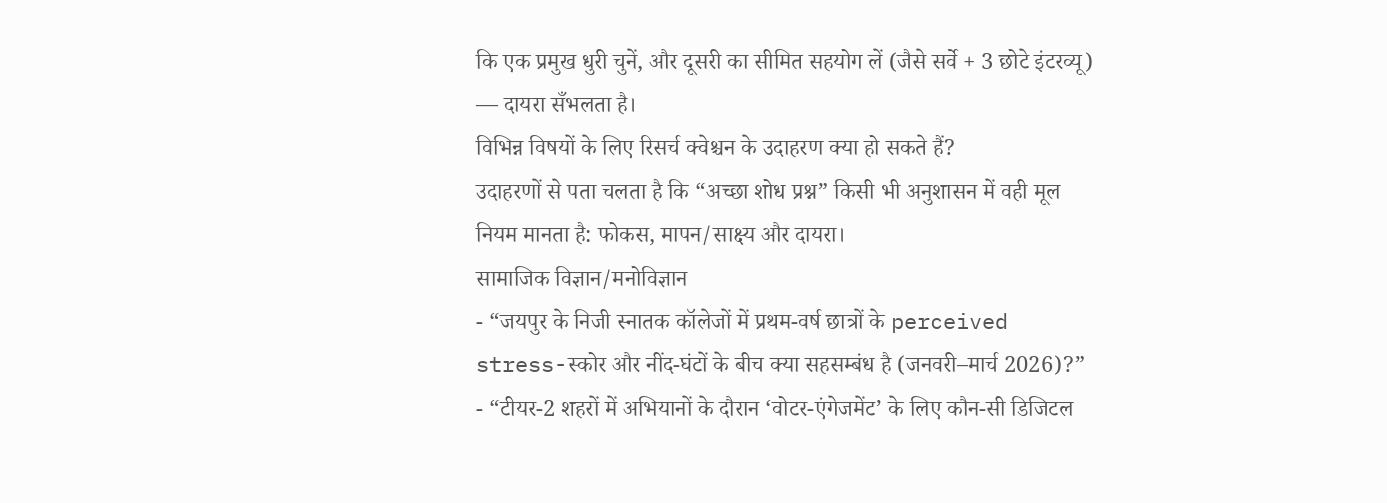कि एक प्रमुख धुरी चुनें, और दूसरी का सीमित सहयोग लें (जैसे सर्वे + 3 छोटे इंटरव्यू) — दायरा सँभलता है।
विभिन्न विषयों के लिए रिसर्च क्वेश्चन के उदाहरण क्या हो सकते हैं?
उदाहरणों से पता चलता है कि “अच्छा शोध प्रश्न” किसी भी अनुशासन में वही मूल नियम मानता है: फोकस, मापन/साक्ष्य और दायरा।
सामाजिक विज्ञान/मनोविज्ञान
- “जयपुर के निजी स्नातक कॉलेजों में प्रथम-वर्ष छात्रों के perceived stress-स्कोर और नींद-घंटों के बीच क्या सहसम्बंध है (जनवरी–मार्च 2026)?”
- “टीयर-2 शहरों में अभियानों के दौरान ‘वोटर-एंगेजमेंट’ के लिए कौन-सी डिजिटल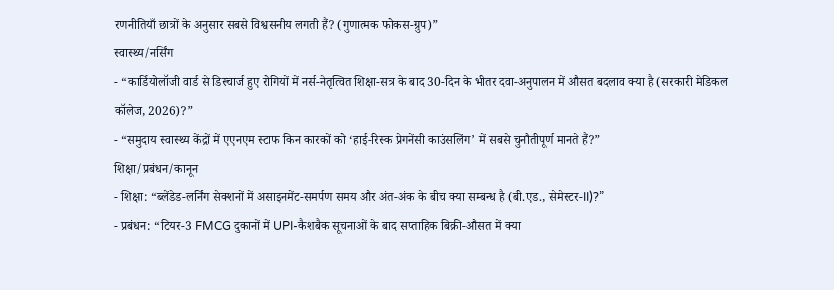रणनीतियाँ छात्रों के अनुसार सबसे विश्वसनीय लगती हैं? (गुणात्मक फोकस-ग्रुप)”
स्वास्थ्य/नर्सिंग
- “कार्डियोलॉजी वार्ड से डिस्चार्ज हुए रोगियों में नर्स-नेतृत्वित शिक्षा-सत्र के बाद 30-दिन के भीतर दवा-अनुपालन में औसत बदलाव क्या है (सरकारी मेडिकल कॉलेज, 2026)?”
- “समुदाय स्वास्थ्य केंद्रों में एएनएम स्टाफ किन कारकों को ‘हाई-रिस्क प्रेगनेंसी काउंसलिंग’ में सबसे चुनौतीपूर्ण मानते हैं?”
शिक्षा/प्रबंधन/कानून
- शिक्षा: “ब्लेंडेड-लर्निंग सेक्शनों में असाइनमेंट-समर्पण समय और अंत-अंक के बीच क्या सम्बन्ध है (बी.एड., सेमेस्टर-II)?”
- प्रबंधन: “टियर-3 FMCG दुकानों में UPI-कैशबैक सूचनाओं के बाद सप्ताहिक बिक्री-औसत में क्या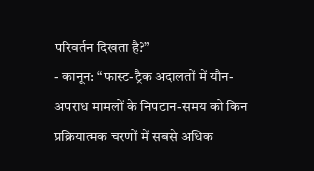परिवर्तन दिखता है?”
- कानून: “फास्ट-ट्रैक अदालतों में यौन-अपराध मामलों के निपटान-समय को किन प्रक्रियात्मक चरणों में सबसे अधिक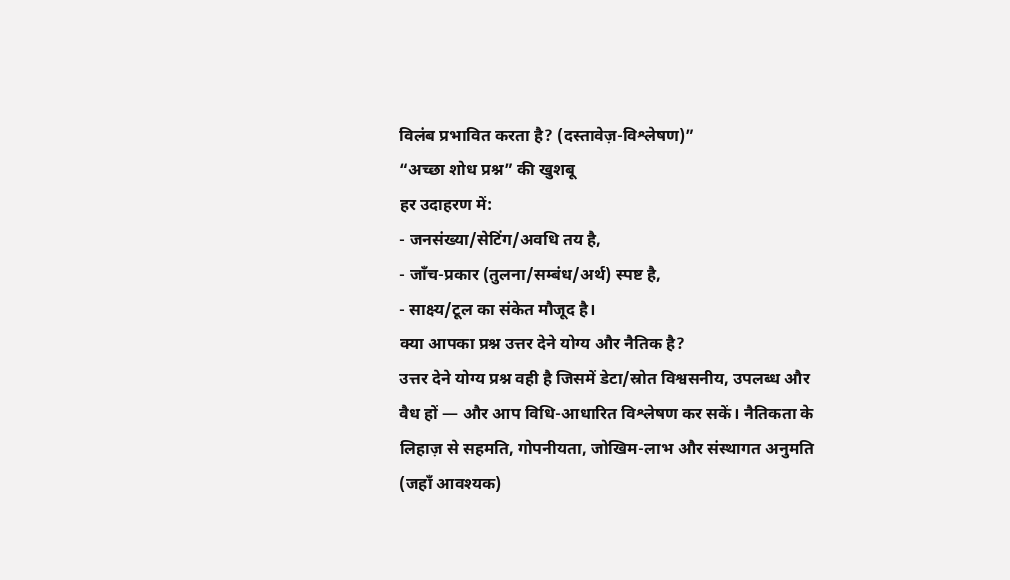विलंब प्रभावित करता है? (दस्तावेज़-विश्लेषण)”
“अच्छा शोध प्रश्न” की खुशबू
हर उदाहरण में:
- जनसंख्या/सेटिंग/अवधि तय है,
- जाँच-प्रकार (तुलना/सम्बंध/अर्थ) स्पष्ट है,
- साक्ष्य/टूल का संकेत मौजूद है।
क्या आपका प्रश्न उत्तर देने योग्य और नैतिक है?
उत्तर देने योग्य प्रश्न वही है जिसमें डेटा/स्रोत विश्वसनीय, उपलब्ध और वैध हों — और आप विधि-आधारित विश्लेषण कर सकें। नैतिकता के लिहाज़ से सहमति, गोपनीयता, जोखिम-लाभ और संस्थागत अनुमति (जहाँ आवश्यक)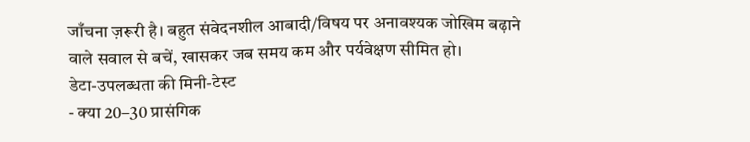जाँचना ज़रूरी है। बहुत संवेदनशील आबादी/विषय पर अनावश्यक जोखिम बढ़ाने वाले सवाल से बचें, खासकर जब समय कम और पर्यवेक्षण सीमित हो।
डेटा-उपलब्धता की मिनी-टेस्ट
- क्या 20–30 प्रासंगिक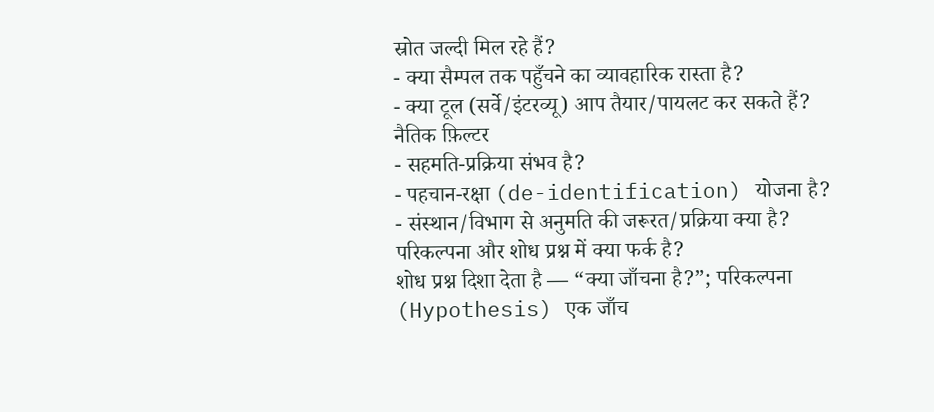स्रोत जल्दी मिल रहे हैं?
- क्या सैम्पल तक पहुँचने का व्यावहारिक रास्ता है?
- क्या टूल (सर्वे/इंटरव्यू) आप तैयार/पायलट कर सकते हैं?
नैतिक फ़िल्टर
- सहमति-प्रक्रिया संभव है?
- पहचान-रक्षा (de-identification) योजना है?
- संस्थान/विभाग से अनुमति की जरूरत/प्रक्रिया क्या है?
परिकल्पना और शोध प्रश्न में क्या फर्क है?
शोध प्रश्न दिशा देता है — “क्या जाँचना है?”; परिकल्पना (Hypothesis) एक जाँच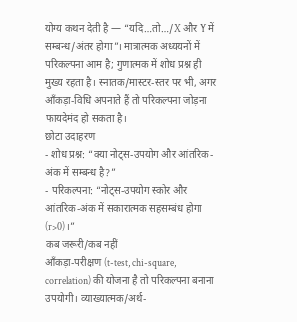योग्य कथन देती है — “यदि…तो…/X और Y में सम्बन्ध/अंतर होगा”। मात्रात्मक अध्ययनों में परिकल्पना आम है; गुणात्मक में शोध प्रश्न ही मुख्य रहता है। स्नातक/मास्टर-स्तर पर भी, अगर आँकड़ा-विधि अपनाते हैं तो परिकल्पना जोड़ना फायदेमंद हो सकता है।
छोटा उदाहरण
- शोध प्रश्न: “क्या नोट्स-उपयोग और आंतरिक-अंक में सम्बन्ध है?”
- परिकल्पना: “नोट्स-उपयोग स्कोर और आंतरिक-अंक में सकारात्मक सहसम्बंध होगा (r>0)।”
कब जरूरी/कब नहीं
आँकड़ा-परीक्षण (t-test, chi-square, correlation) की योजना है तो परिकल्पना बनाना उपयोगी। व्याख्यात्मक/अर्थ-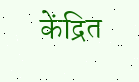केंद्रित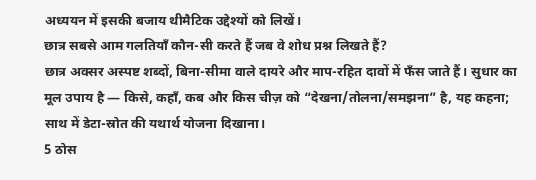अध्ययन में इसकी बजाय थीमैटिक उद्देश्यों को लिखें।
छात्र सबसे आम गलतियाँ कौन-सी करते हैं जब वे शोध प्रश्न लिखते हैं?
छात्र अक्सर अस्पष्ट शब्दों, बिना-सीमा वाले दायरे और माप-रहित दावों में फँस जाते हैं। सुधार का मूल उपाय है — किसे, कहाँ, कब और किस चीज़ को “देखना/तोलना/समझना” है, यह कहना; साथ में डेटा-स्रोत की यथार्थ योजना दिखाना।
5 ठोस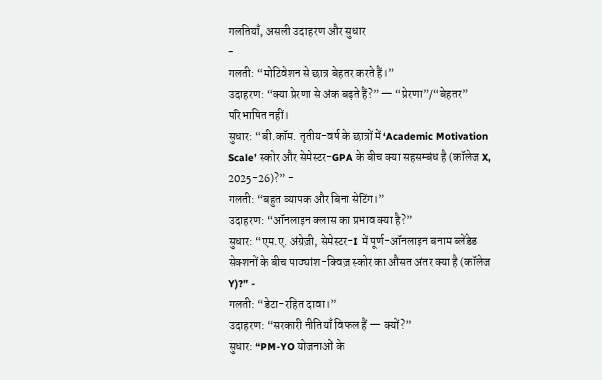गलतियाँ, असली उदाहरण और सुधार
-
गलती: “मोटिवेशन से छात्र बेहतर करते हैं।”
उदाहरण: “क्या प्रेरणा से अंक बढ़ते हैं?” — “प्रेरणा”/“बेहतर” परिभाषित नहीं।
सुधार: “बी.कॉम. तृतीय-वर्ष के छात्रों में ‘Academic Motivation Scale’ स्कोर और सेमेस्टर-GPA के बीच क्या सहसम्बंध है (कॉलेज X, 2025-26)?” -
गलती: “बहुत व्यापक और बिना सेटिंग।”
उदाहरण: “ऑनलाइन क्लास का प्रभाव क्या है?”
सुधार: “एम.ए. अंग्रेज़ी, सेमेस्टर-I में पूर्ण-ऑनलाइन बनाम ब्लेंडेड सेक्शनों के बीच पाठ्यांश-क्विज़ स्कोर का औसत अंतर क्या है (कॉलेज Y)?” -
गलती: “डेटा-रहित दावा।”
उदाहरण: “सरकारी नीतियाँ विफल हैं — क्यों?”
सुधार: “PM-YO योजनाओं के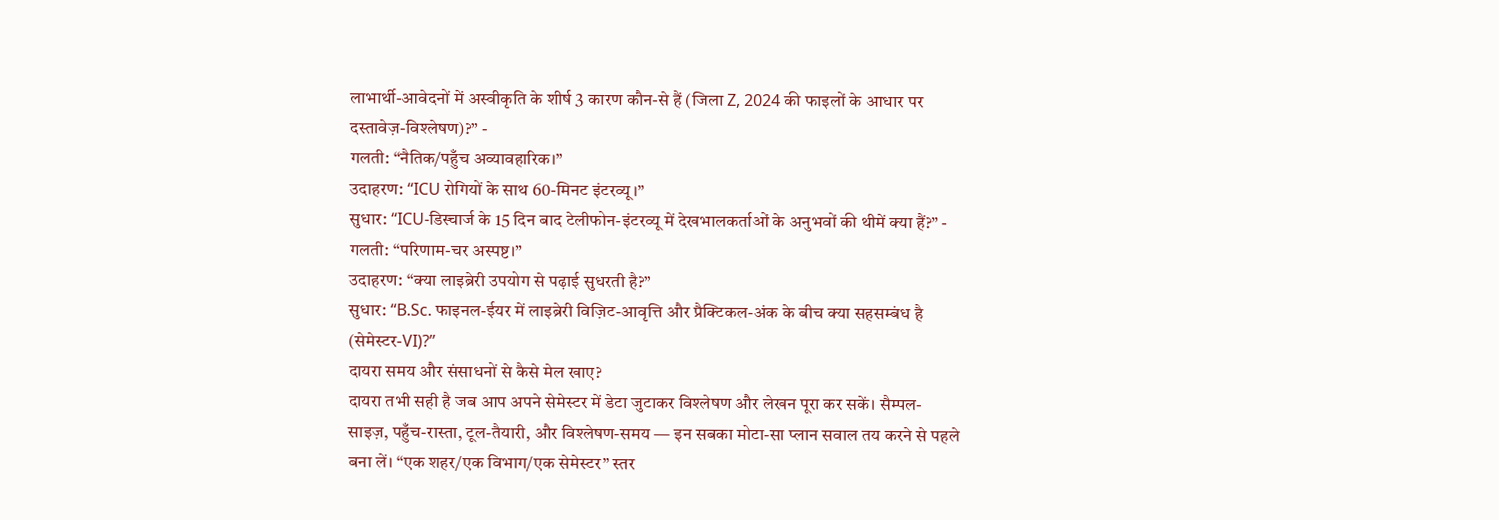लाभार्थी-आवेदनों में अस्वीकृति के शीर्ष 3 कारण कौन-से हैं (जिला Z, 2024 की फाइलों के आधार पर दस्तावेज़-विश्लेषण)?” -
गलती: “नैतिक/पहुँच अव्यावहारिक।”
उदाहरण: “ICU रोगियों के साथ 60-मिनट इंटरव्यू।”
सुधार: “ICU-डिस्चार्ज के 15 दिन बाद टेलीफोन-इंटरव्यू में देखभालकर्ताओं के अनुभवों की थीमें क्या हैं?” -
गलती: “परिणाम-चर अस्पष्ट।”
उदाहरण: “क्या लाइब्रेरी उपयोग से पढ़ाई सुधरती है?”
सुधार: “B.Sc. फाइनल-ईयर में लाइब्रेरी विज़िट-आवृत्ति और प्रैक्टिकल-अंक के बीच क्या सहसम्बंध है (सेमेस्टर-VI)?”
दायरा समय और संसाधनों से कैसे मेल खाए?
दायरा तभी सही है जब आप अपने सेमेस्टर में डेटा जुटाकर विश्लेषण और लेखन पूरा कर सकें। सैम्पल-साइज़, पहुँच-रास्ता, टूल-तैयारी, और विश्लेषण-समय — इन सबका मोटा-सा प्लान सवाल तय करने से पहले बना लें। “एक शहर/एक विभाग/एक सेमेस्टर” स्तर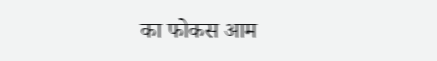का फोकस आम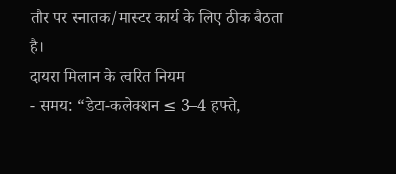तौर पर स्नातक/मास्टर कार्य के लिए ठीक बैठता है।
दायरा मिलान के त्वरित नियम
- समय: “डेटा-कलेक्शन ≤ 3–4 हफ्ते,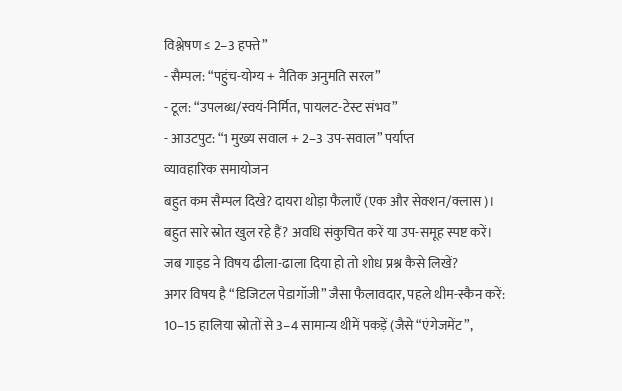विश्लेषण ≤ 2–3 हफ्ते”
- सैम्पल: “पहुंच-योग्य + नैतिक अनुमति सरल”
- टूल: “उपलब्ध/स्वयं-निर्मित, पायलट-टेस्ट संभव”
- आउटपुट: “1 मुख्य सवाल + 2–3 उप-सवाल” पर्याप्त
व्यावहारिक समायोजन
बहुत कम सैम्पल दिखे? दायरा थोड़ा फैलाएँ (एक और सेक्शन/क्लास)। बहुत सारे स्रोत खुल रहे हैं? अवधि संकुचित करें या उप-समूह स्पष्ट करें।
जब गाइड ने विषय ढीला-ढाला दिया हो तो शोध प्रश्न कैसे लिखें?
अगर विषय है “डिजिटल पेडागॉजी” जैसा फैलावदार, पहले थीम-स्कैन करें: 10–15 हालिया स्रोतों से 3–4 सामान्य थीमें पकड़ें (जैसे “एंगेजमेंट”,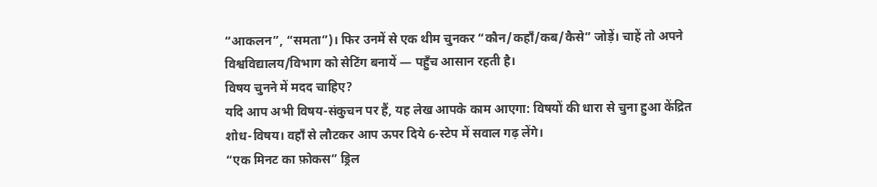“आकलन”, “समता”)। फिर उनमें से एक थीम चुनकर “कौन/कहाँ/कब/कैसे” जोड़ें। चाहें तो अपने विश्वविद्यालय/विभाग को सेटिंग बनायें — पहुँच आसान रहती है।
विषय चुनने में मदद चाहिए?
यदि आप अभी विषय-संकुचन पर हैं, यह लेख आपके काम आएगा: विषयों की धारा से चुना हुआ केंद्रित शोध-विषय। वहाँ से लौटकर आप ऊपर दिये 6-स्टेप में सवाल गढ़ लेंगे।
“एक मिनट का फ़ोकस” ड्रिल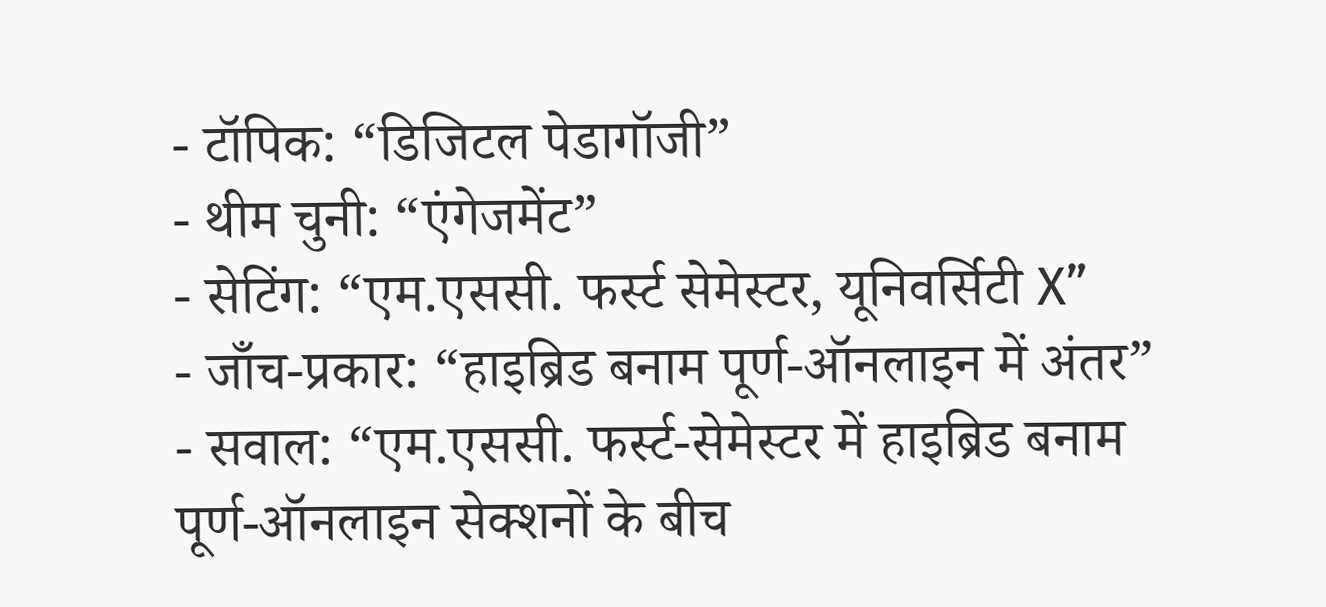- टॉपिक: “डिजिटल पेडागॉजी”
- थीम चुनी: “एंगेजमेंट”
- सेटिंग: “एम.एससी. फर्स्ट सेमेस्टर, यूनिवर्सिटी X”
- जाँच-प्रकार: “हाइब्रिड बनाम पूर्ण-ऑनलाइन में अंतर”
- सवाल: “एम.एससी. फर्स्ट-सेमेस्टर में हाइब्रिड बनाम पूर्ण-ऑनलाइन सेक्शनों के बीच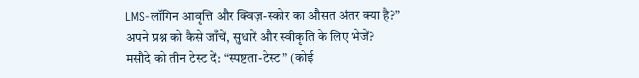LMS-लॉगिन आवृत्ति और क्विज़-स्कोर का औसत अंतर क्या है?”
अपने प्रश्न को कैसे जाँचें, सुधारें और स्वीकृति के लिए भेजें?
मसौदे को तीन टेस्ट दें: “स्पष्टता-टेस्ट” (कोई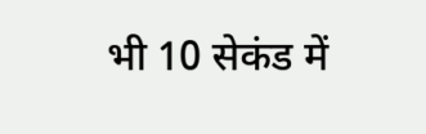भी 10 सेकंड में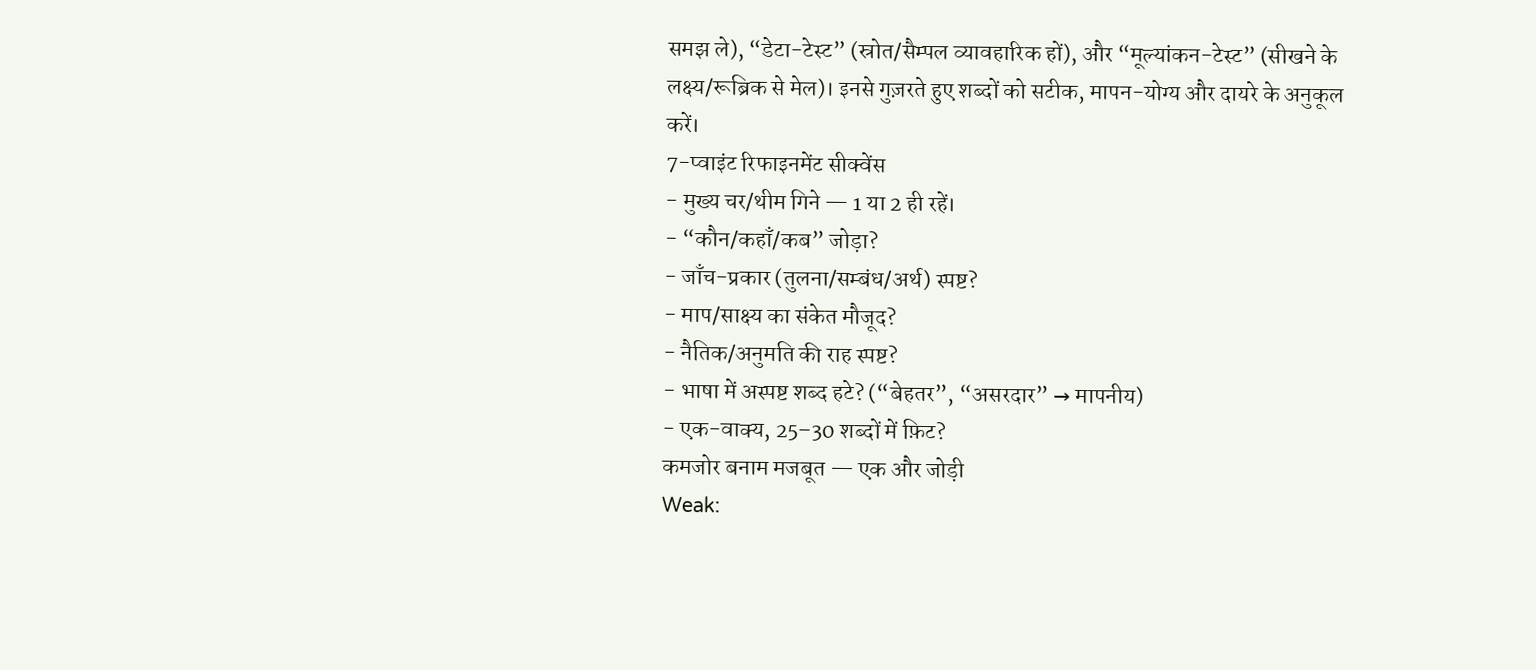समझ ले), “डेटा-टेस्ट” (स्रोत/सैम्पल व्यावहारिक हों), और “मूल्यांकन-टेस्ट” (सीखने के लक्ष्य/रूब्रिक से मेल)। इनसे गुज़रते हुए शब्दों को सटीक, मापन-योग्य और दायरे के अनुकूल करें।
7-प्वाइंट रिफाइनमेंट सीक्वेंस
- मुख्य चर/थीम गिने — 1 या 2 ही रहें।
- “कौन/कहाँ/कब” जोड़ा?
- जाँच-प्रकार (तुलना/सम्बंध/अर्थ) स्पष्ट?
- माप/साक्ष्य का संकेत मौजूद?
- नैतिक/अनुमति की राह स्पष्ट?
- भाषा में अस्पष्ट शब्द हटे? (“बेहतर”, “असरदार” → मापनीय)
- एक-वाक्य, 25–30 शब्दों में फ़िट?
कमजोर बनाम मजबूत — एक और जोड़ी
Weak: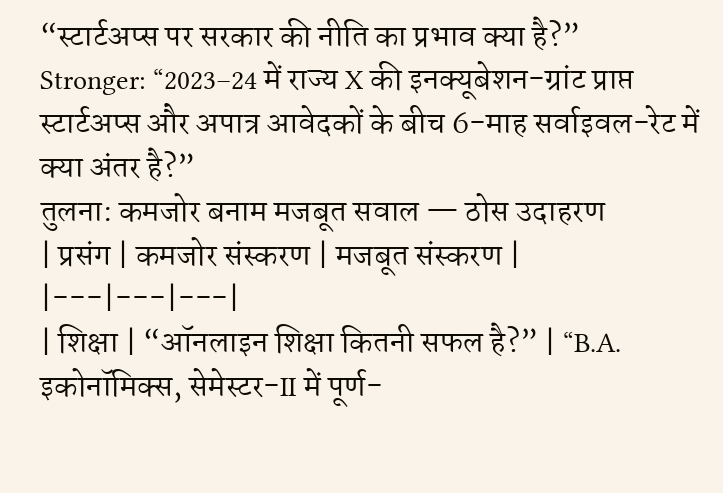“स्टार्टअप्स पर सरकार की नीति का प्रभाव क्या है?”
Stronger: “2023–24 में राज्य X की इनक्यूबेशन-ग्रांट प्राप्त स्टार्टअप्स और अपात्र आवेदकों के बीच 6-माह सर्वाइवल-रेट में क्या अंतर है?”
तुलना: कमजोर बनाम मजबूत सवाल — ठोस उदाहरण
| प्रसंग | कमजोर संस्करण | मजबूत संस्करण |
|---|---|---|
| शिक्षा | “ऑनलाइन शिक्षा कितनी सफल है?” | “B.A. इकोनॉमिक्स, सेमेस्टर-II में पूर्ण-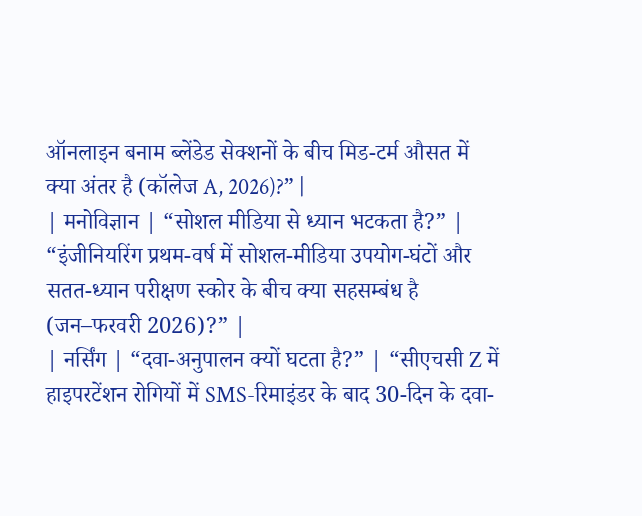ऑनलाइन बनाम ब्लेंडेड सेक्शनों के बीच मिड-टर्म औसत में क्या अंतर है (कॉलेज A, 2026)?” |
| मनोविज्ञान | “सोशल मीडिया से ध्यान भटकता है?” | “इंजीनियरिंग प्रथम-वर्ष में सोशल-मीडिया उपयोग-घंटों और सतत-ध्यान परीक्षण स्कोर के बीच क्या सहसम्बंध है (जन–फरवरी 2026)?” |
| नर्सिंग | “दवा-अनुपालन क्यों घटता है?” | “सीएचसी Z में हाइपरटेंशन रोगियों में SMS-रिमाइंडर के बाद 30-दिन के दवा-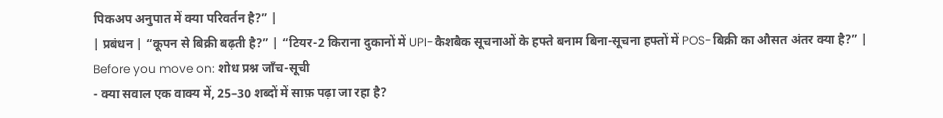पिकअप अनुपात में क्या परिवर्तन है?” |
| प्रबंधन | “कूपन से बिक्री बढ़ती है?” | “टियर-2 किराना दुकानों में UPI-कैशबैक सूचनाओं के हफ्ते बनाम बिना-सूचना हफ्तों में POS-बिक्री का औसत अंतर क्या है?” |
Before you move on: शोध प्रश्न जाँच-सूची
- क्या सवाल एक वाक्य में, 25–30 शब्दों में साफ़ पढ़ा जा रहा है?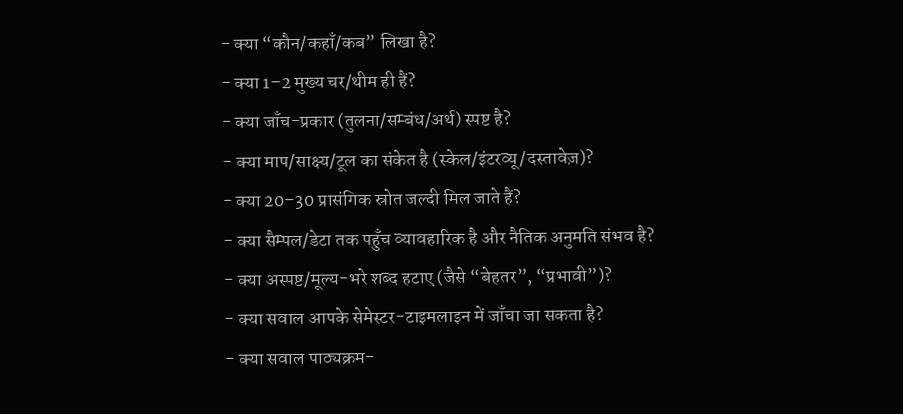- क्या “कौन/कहाँ/कब” लिखा है?
- क्या 1–2 मुख्य चर/थीम ही हैं?
- क्या जाँच-प्रकार (तुलना/सम्बंध/अर्थ) स्पष्ट है?
- क्या माप/साक्ष्य/टूल का संकेत है (स्केल/इंटरव्यू/दस्तावेज़)?
- क्या 20–30 प्रासंगिक स्रोत जल्दी मिल जाते हैं?
- क्या सैम्पल/डेटा तक पहुँच व्यावहारिक है और नैतिक अनुमति संभव है?
- क्या अस्पष्ट/मूल्य-भरे शब्द हटाए (जैसे “बेहतर”, “प्रभावी”)?
- क्या सवाल आपके सेमेस्टर-टाइमलाइन में जाँचा जा सकता है?
- क्या सवाल पाठ्यक्रम-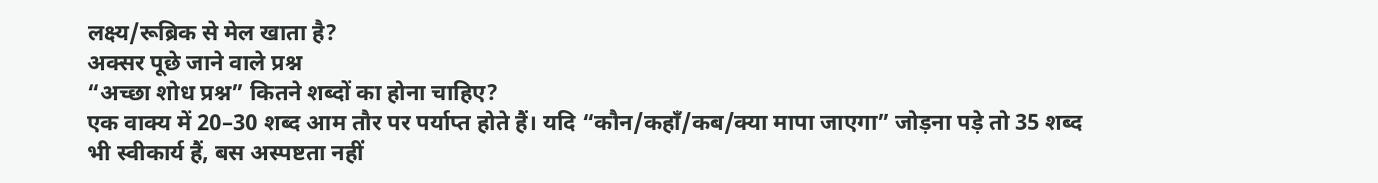लक्ष्य/रूब्रिक से मेल खाता है?
अक्सर पूछे जाने वाले प्रश्न
“अच्छा शोध प्रश्न” कितने शब्दों का होना चाहिए?
एक वाक्य में 20–30 शब्द आम तौर पर पर्याप्त होते हैं। यदि “कौन/कहाँ/कब/क्या मापा जाएगा” जोड़ना पड़े तो 35 शब्द भी स्वीकार्य हैं, बस अस्पष्टता नहीं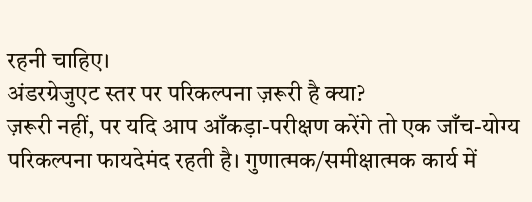रहनी चाहिए।
अंडरग्रेजुएट स्तर पर परिकल्पना ज़रूरी है क्या?
ज़रूरी नहीं, पर यदि आप आँकड़ा-परीक्षण करेंगे तो एक जाँच-योग्य परिकल्पना फायदेमंद रहती है। गुणात्मक/समीक्षात्मक कार्य में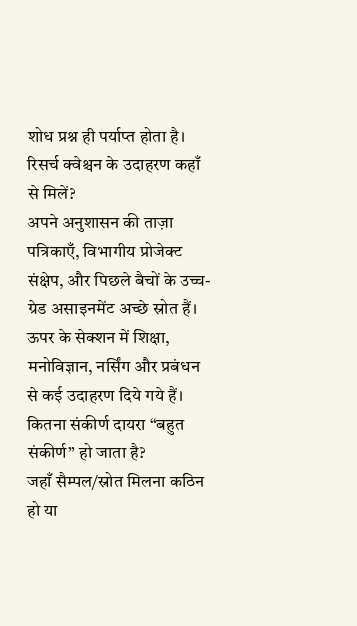शोध प्रश्न ही पर्याप्त होता है।
रिसर्च क्वेश्चन के उदाहरण कहाँ से मिलें?
अपने अनुशासन की ताज़ा पत्रिकाएँ, विभागीय प्रोजेक्ट संक्षेप, और पिछले बैचों के उच्च-ग्रेड असाइनमेंट अच्छे स्रोत हैं। ऊपर के सेक्शन में शिक्षा, मनोविज्ञान, नर्सिंग और प्रबंधन से कई उदाहरण दिये गये हैं।
कितना संकीर्ण दायरा “बहुत संकीर्ण” हो जाता है?
जहाँ सैम्पल/स्रोत मिलना कठिन हो या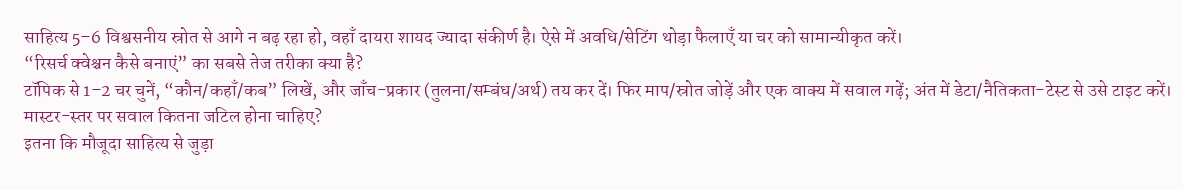साहित्य 5–6 विश्वसनीय स्रोत से आगे न बढ़ रहा हो, वहाँ दायरा शायद ज्यादा संकीर्ण है। ऐसे में अवधि/सेटिंग थोड़ा फैलाएँ या चर को सामान्यीकृत करें।
“रिसर्च क्वेश्चन कैसे बनाएं” का सबसे तेज तरीका क्या है?
टॉपिक से 1–2 चर चुनें, “कौन/कहाँ/कब” लिखें, और जाँच-प्रकार (तुलना/सम्बंध/अर्थ) तय कर दें। फिर माप/स्रोत जोड़ें और एक वाक्य में सवाल गढ़ें; अंत में डेटा/नैतिकता-टेस्ट से उसे टाइट करें।
मास्टर-स्तर पर सवाल कितना जटिल होना चाहिए?
इतना कि मौजूदा साहित्य से जुड़ा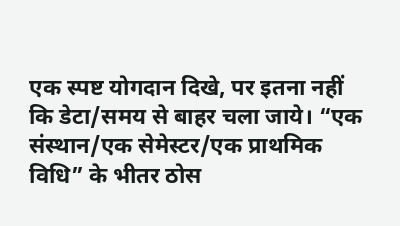एक स्पष्ट योगदान दिखे, पर इतना नहीं कि डेटा/समय से बाहर चला जाये। “एक संस्थान/एक सेमेस्टर/एक प्राथमिक विधि” के भीतर ठोस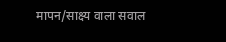मापन/साक्ष्य वाला सवाल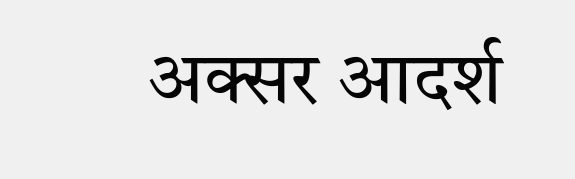अक्सर आदर्श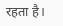रहता है।